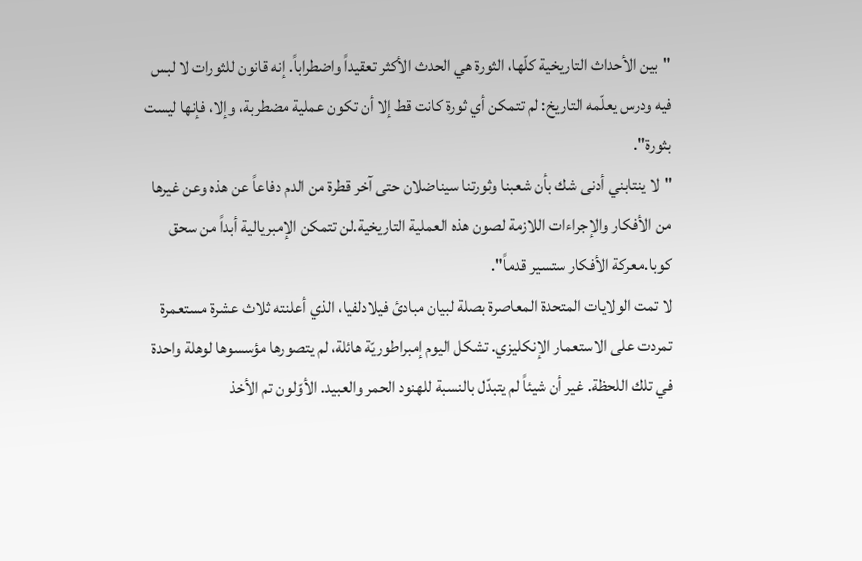"بين الأحداث التاريخية كلّها، الثورة هي الحدث الأكثر تعقيداً واضطراباً. إنه قانون للثورات لا لبس فيه ودرس يعلّمه التاريخ: لم تتمكن أي ثورة كانت قط إلا أن تكون عملية مضطربة، وإلا، فإنها ليست بثورة".
"لا ينتابني أدنى شك بأن شعبنا وثورتنا سيناضلان حتى آخر قطرة من الدم دفاعاً عن هذه وعن غيرها من الأفكار والإجراءات اللازمة لصون هذه العملية التاريخية.لن تتمكن الإمبريالية أبداً من سحق كوبا.معركة الأفكار ستسير قدماً".
لا تمت الولايات المتحدة المعاصرة بصلة لبيان مبادئ فيلادلفيا، الذي أعلنته ثلاث عشرة مستعمرة تمردت على الاستعمار الإنكليزي. تشكل اليوم إمبراطوريّة هائلة، لم يتصورها مؤسسوها لوهلة واحدة في تلك اللحظة. غير أن شيئاً لم يتبدّل بالنسبة للهنود الحمر والعبيد. الأوّلون تم الأخذ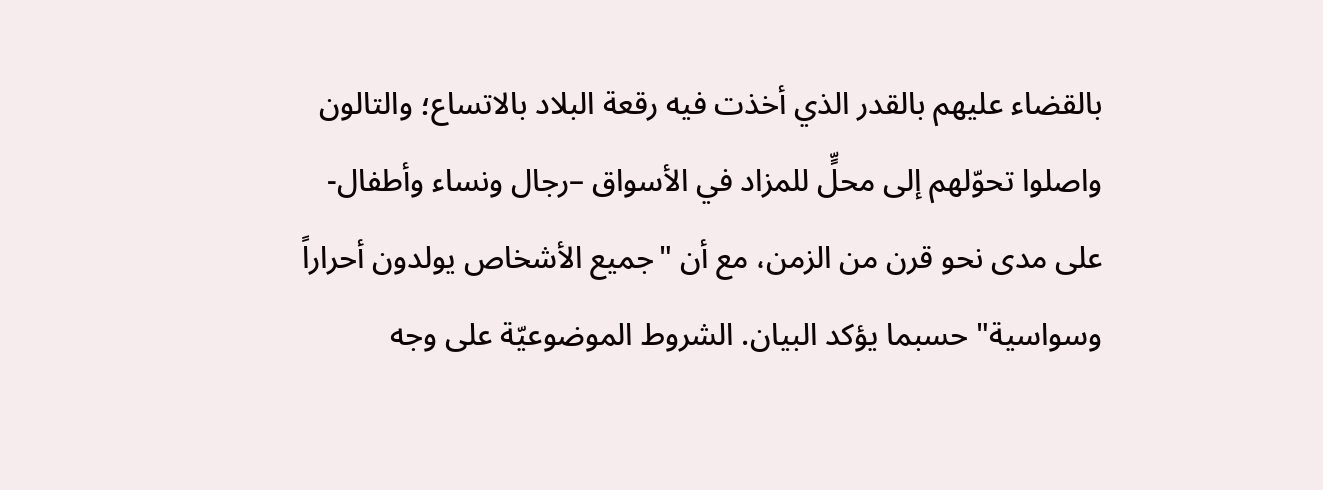بالقضاء عليهم بالقدر الذي أخذت فيه رقعة البلاد بالاتساع؛ والتالون واصلوا تحوّلهم إلى محلٍّ للمزاد في الأسواق –رجال ونساء وأطفال- على مدى نحو قرن من الزمن، مع أن "جميع الأشخاص يولدون أحراراً وسواسية" حسبما يؤكد البيان. الشروط الموضوعيّة على وجه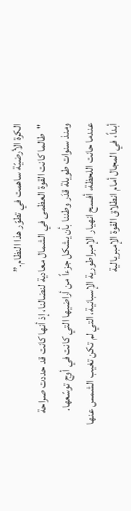الكرة الأرضيّة ساهمت في تطوّر هذا النظام.”
"طالما كانت القوة العظمى في الشمال معادية لنضالنا، إذ أنها كانت قد حددت صراحة ومنذ سنوات طويلة قدَر وطننا بأن يشكل جزءاً من أراضيها التي كانت في أوج توسّعها.
عندما حانت اللحظة، أفسح انهيار الإمبراطورية الإسبانية، التي لم تكن تغيب الشمس عنها أبداً، في المجال أمام انطلاق القوة الإمبريالية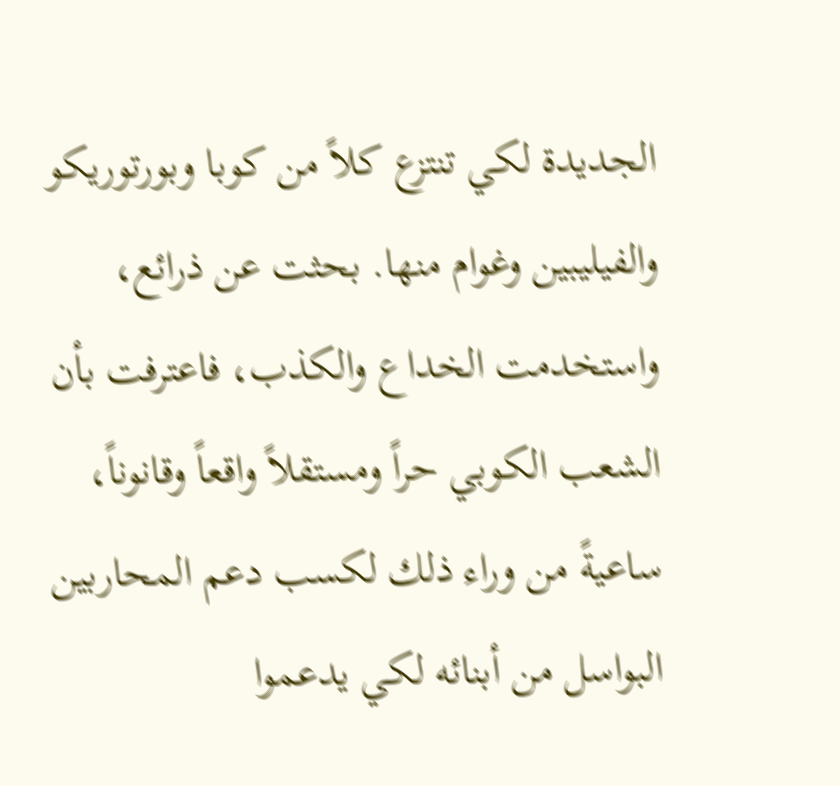الجديدة لكي تنتزع كلاً من كوبا وبورتوريكو والفيليبين وغوام منها. بحثت عن ذرائع، واستخدمت الخداع والكذب، فاعترفت بأن الشعب الكوبي حراً ومستقلاً واقعاً وقانوناً، ساعيةً من وراء ذلك لكسب دعم المحاربين البواسل من أبنائه لكي يدعموا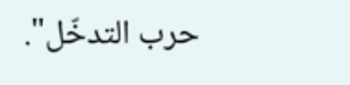حرب التدخّل".